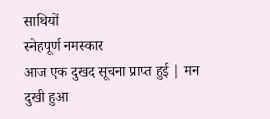साथियों
स्नेहपूर्ण नमस्कार
आज एक दुखद सूचना प्राप्त हुई | मन दुखी हुआ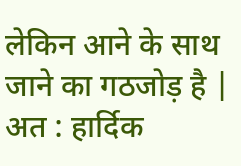लेकिन आने के साथ जाने का गठजोड़ है | अत : हार्दिक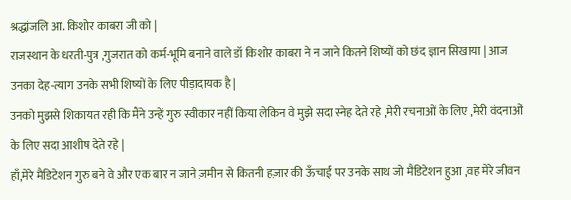श्रद्धांजलि आ. किशोर काबरा जी को |
राजस्थान के धरती-पुत्र ,गुजरात को कर्म-भूमि बनाने वाले डॉ किशोर काबरा ने न जाने कितने शिष्यों को छंद ज्ञान सिखाया | आज उनका देह-त्याग उनके सभी शिष्यों के लिए पीड़ादायक है |
उनको मुझसे शिकायत रही कि मैंने उन्हें गुरु स्वीकार नहीं किया लेकिन वे मुझे सदा स्नेह देते रहे ,मेरी रचनाओं के लिए ,मेरी वंदनाओं के लिए सदा आशीष देते रहे |
हाँ,मेरे मैडिटेशन गुरु बने वे और एक बार न जाने ज़मीन से कितनी हज़ार की ऊँचाई पर उनके साथ जो मैडिटेशन हुआ ,वह मेरे जीवन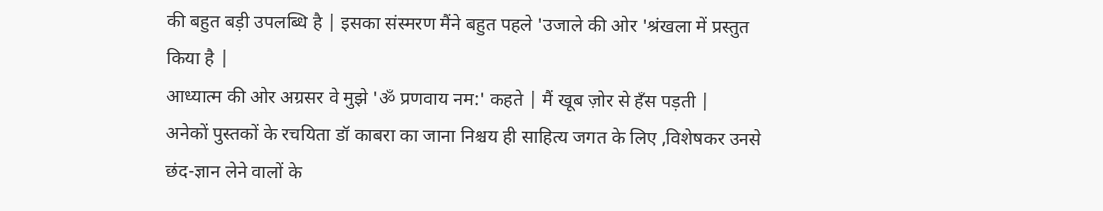की बहुत बड़ी उपलब्धि है | इसका संस्मरण मैंने बहुत पहले 'उजाले की ओर 'श्रंखला में प्रस्तुत किया है |
आध्यात्म की ओर अग्रसर वे मुझे 'ॐ प्रणवाय नम:' कहते | मैं खूब ज़ोर से हँस पड़ती |
अनेकों पुस्तकों के रचयिता डॉ काबरा का जाना निश्चय ही साहित्य जगत के लिए ,विशेषकर उनसे छंद-ज्ञान लेने वालों के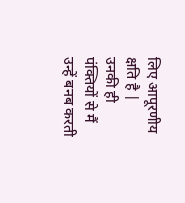लिए आपूरणीय क्षति है |
उनकी ही पंक्तियों से मैं उन्हें बनब करती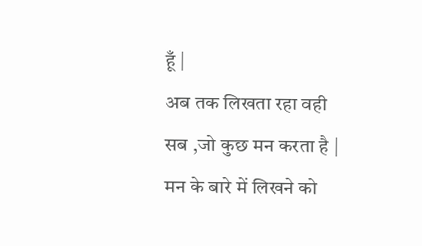हूँ |
अब तक लिखता रहा वही सब ,जो कुछ मन करता है |
मन के बारे में लिखने को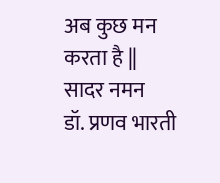अब कुछ मन करता है ||
सादर नमन
डॉ. प्रणव भारती